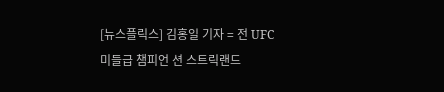[뉴스플릭스] 김홍일 기자 = 전 UFC 미들급 챔피언 션 스트릭랜드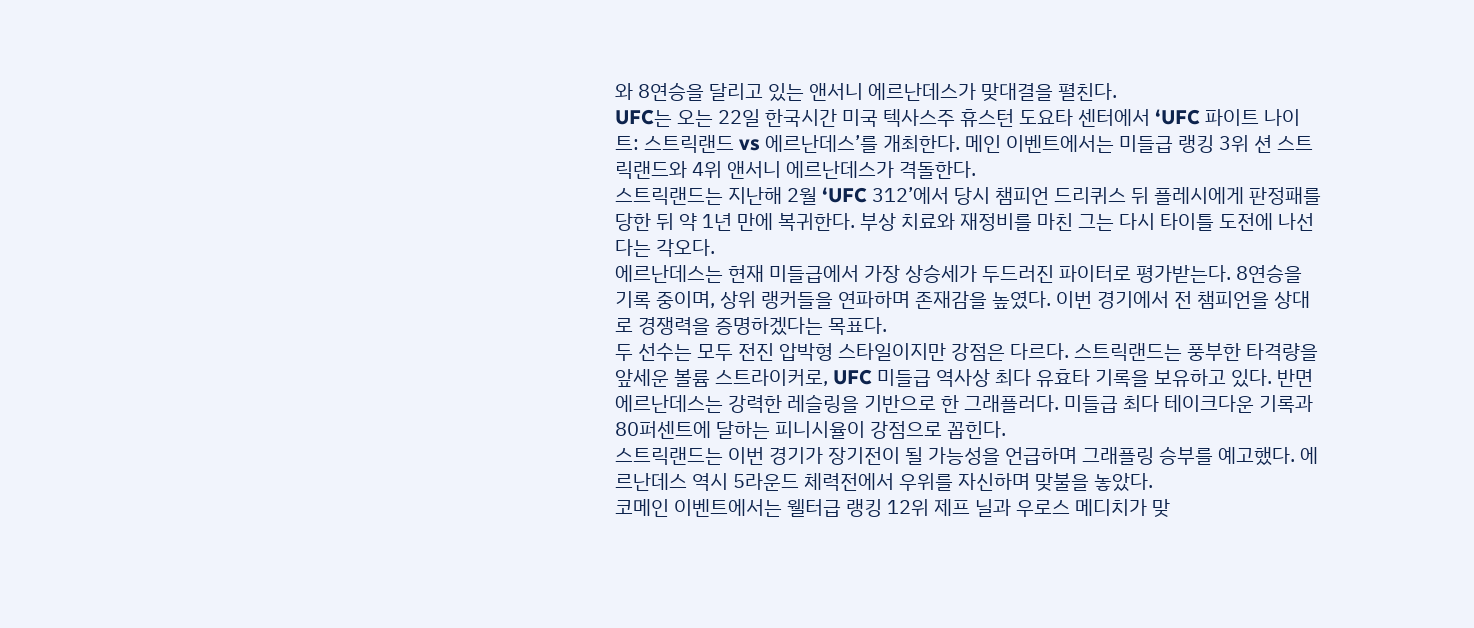와 8연승을 달리고 있는 앤서니 에르난데스가 맞대결을 펼친다.
UFC는 오는 22일 한국시간 미국 텍사스주 휴스턴 도요타 센터에서 ‘UFC 파이트 나이트: 스트릭랜드 vs 에르난데스’를 개최한다. 메인 이벤트에서는 미들급 랭킹 3위 션 스트릭랜드와 4위 앤서니 에르난데스가 격돌한다.
스트릭랜드는 지난해 2월 ‘UFC 312’에서 당시 챔피언 드리퀴스 뒤 플레시에게 판정패를 당한 뒤 약 1년 만에 복귀한다. 부상 치료와 재정비를 마친 그는 다시 타이틀 도전에 나선다는 각오다.
에르난데스는 현재 미들급에서 가장 상승세가 두드러진 파이터로 평가받는다. 8연승을 기록 중이며, 상위 랭커들을 연파하며 존재감을 높였다. 이번 경기에서 전 챔피언을 상대로 경쟁력을 증명하겠다는 목표다.
두 선수는 모두 전진 압박형 스타일이지만 강점은 다르다. 스트릭랜드는 풍부한 타격량을 앞세운 볼륨 스트라이커로, UFC 미들급 역사상 최다 유효타 기록을 보유하고 있다. 반면 에르난데스는 강력한 레슬링을 기반으로 한 그래플러다. 미들급 최다 테이크다운 기록과 80퍼센트에 달하는 피니시율이 강점으로 꼽힌다.
스트릭랜드는 이번 경기가 장기전이 될 가능성을 언급하며 그래플링 승부를 예고했다. 에르난데스 역시 5라운드 체력전에서 우위를 자신하며 맞불을 놓았다.
코메인 이벤트에서는 웰터급 랭킹 12위 제프 닐과 우로스 메디치가 맞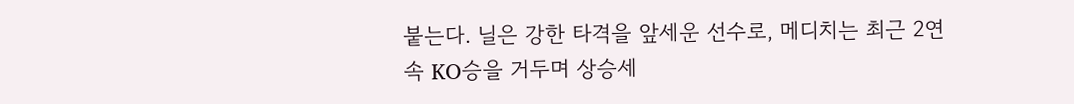붙는다. 닐은 강한 타격을 앞세운 선수로, 메디치는 최근 2연속 KO승을 거두며 상승세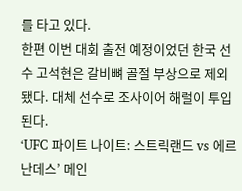를 타고 있다.
한편 이번 대회 출전 예정이었던 한국 선수 고석현은 갈비뼈 골절 부상으로 제외됐다. 대체 선수로 조사이어 해럴이 투입된다.
‘UFC 파이트 나이트: 스트릭랜드 vs 에르난데스’ 메인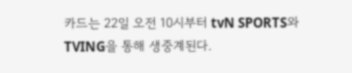카드는 22일 오전 10시부터 tvN SPORTS와 TVING을 통해 생중계된다.